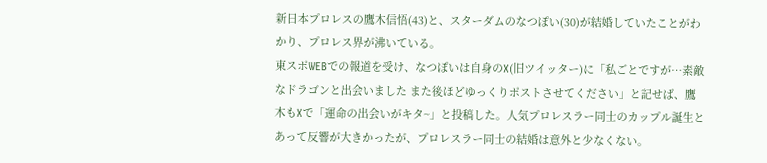新日本プロレスの鷹木信悟(43)と、スターダムのなつぽい(30)が結婚していたことがわかり、プロレス界が沸いている。
東スポWEBでの報道を受け、なつぽいは自身のX(旧ツイッター)に「私ごとですが…素敵なドラゴンと出会いました また後ほどゆっくりポストさせてください」と記せば、鷹木もXで「運命の出会いがキタ~」と投稿した。人気プロレスラー同士のカップル誕生とあって反響が大きかったが、プロレスラー同士の結婚は意外と少なくない。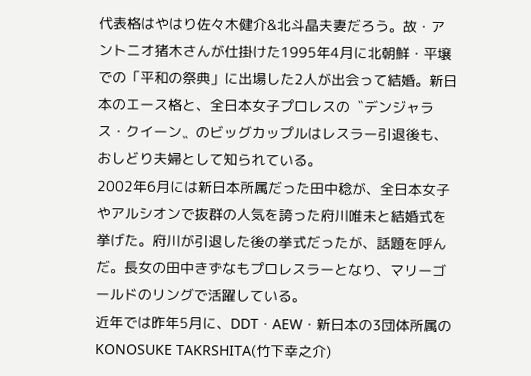代表格はやはり佐々木健介&北斗晶夫妻だろう。故・アントニオ猪木さんが仕掛けた1995年4月に北朝鮮・平壌での「平和の祭典」に出場した2人が出会って結婚。新日本のエース格と、全日本女子プロレスの〝デンジャラス・クイーン〟のビッグカップルはレスラー引退後も、おしどり夫婦として知られている。
2002年6月には新日本所属だった田中稔が、全日本女子やアルシオンで抜群の人気を誇った府川唯未と結婚式を挙げた。府川が引退した後の挙式だったが、話題を呼んだ。長女の田中きずなもプロレスラーとなり、マリーゴールドのリングで活躍している。
近年では昨年5月に、DDT・AEW・新日本の3団体所属のKONOSUKE TAKRSHITA(竹下幸之介)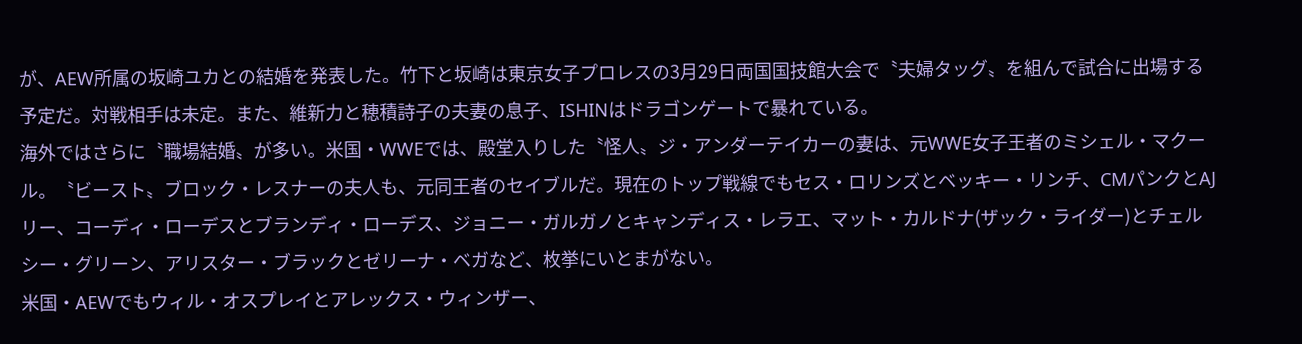が、AEW所属の坂崎ユカとの結婚を発表した。竹下と坂崎は東京女子プロレスの3月29日両国国技館大会で〝夫婦タッグ〟を組んで試合に出場する予定だ。対戦相手は未定。また、維新力と穂積詩子の夫妻の息子、ISHINはドラゴンゲートで暴れている。
海外ではさらに〝職場結婚〟が多い。米国・WWEでは、殿堂入りした〝怪人〟ジ・アンダーテイカーの妻は、元WWE女子王者のミシェル・マクール。〝ビースト〟ブロック・レスナーの夫人も、元同王者のセイブルだ。現在のトップ戦線でもセス・ロリンズとベッキー・リンチ、CMパンクとAJリー、コーディ・ローデスとブランディ・ローデス、ジョニー・ガルガノとキャンディス・レラエ、マット・カルドナ(ザック・ライダー)とチェルシー・グリーン、アリスター・ブラックとゼリーナ・ベガなど、枚挙にいとまがない。
米国・AEWでもウィル・オスプレイとアレックス・ウィンザー、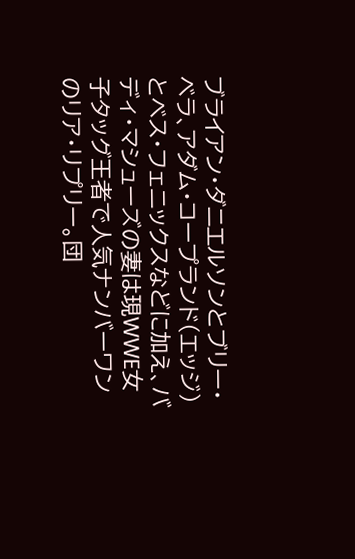ブライアン・ダニエルソンとブリー・ベラ、アダム・コープランド(エッジ)とベス・フェニックスなどに加え、バディ・マシューズの妻は現WWE女子タッグ王者で人気ナンバーワンのリア・リプリー。団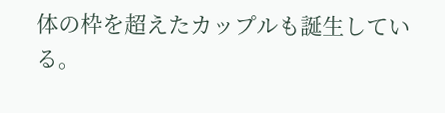体の枠を超えたカップルも誕生している。